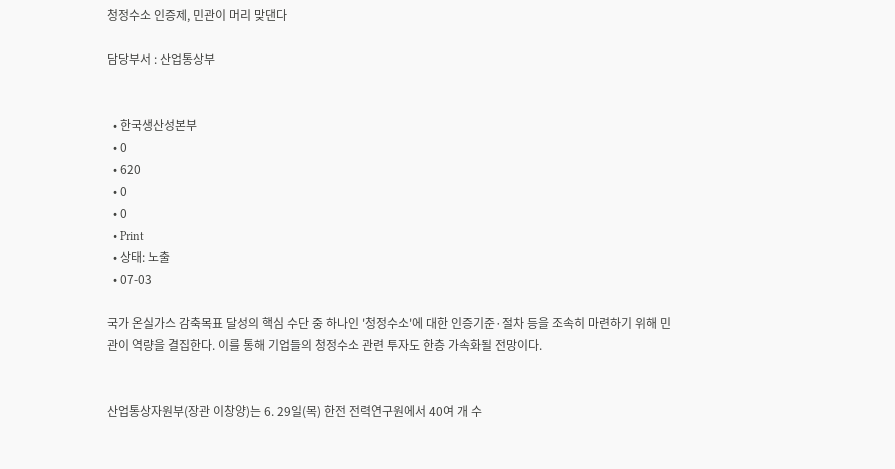청정수소 인증제, 민관이 머리 맞댄다

담당부서 : 산업통상부


  • 한국생산성본부
  • 0
  • 620
  • 0
  • 0
  • Print
  • 상태: 노출
  • 07-03

국가 온실가스 감축목표 달성의 핵심 수단 중 하나인 '청정수소'에 대한 인증기준·절차 등을 조속히 마련하기 위해 민관이 역량을 결집한다. 이를 통해 기업들의 청정수소 관련 투자도 한층 가속화될 전망이다.


산업통상자원부(장관 이창양)는 6. 29일(목) 한전 전력연구원에서 40여 개 수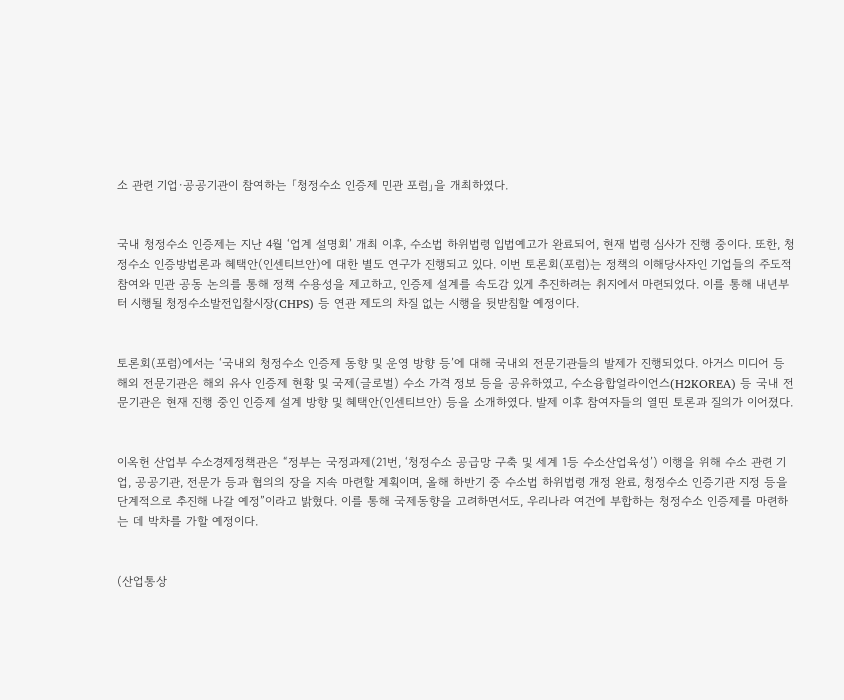소 관련 기업·공공기관이 참여하는 「청정수소 인증제 민관 포럼」을 개최하였다.


국내 청정수소 인증제는 지난 4월 ‘업계 설명회’ 개최 이후, 수소법 하위법령 입법예고가 완료되어, 현재 법령 심사가 진행 중이다. 또한, 청정수소 인증방법론과 혜택안(인센티브안)에 대한 별도 연구가 진행되고 있다. 이번 토론회(포럼)는 정책의 이해당사자인 기업들의 주도적 참여와 민관 공동 논의를 통해 정책 수용성을 제고하고, 인증제 설계를 속도감 있게 추진하려는 취지에서 마련되었다. 이를 통해 내년부터 시행될 청정수소발전입찰시장(CHPS) 등 연관 제도의 차질 없는 시행을 뒷받침할 예정이다.


토론회(포럼)에서는 ‘국내외 청정수소 인증제 동향 및 운영 방향 등’에 대해 국내외 전문기관들의 발제가 진행되었다. 아거스 미디어 등 해외 전문기관은 해외 유사 인증제 현황 및 국제(글로벌) 수소 가격 정보 등을 공유하였고, 수소융합얼라이언스(H2KOREA) 등 국내 전문기관은 현재 진행 중인 인증제 설계 방향 및 혜택안(인센티브안) 등을 소개하였다. 발제 이후 참여자들의 열띤 토론과 질의가 이어졌다.


이옥헌 산업부 수소경제정책관은 “정부는 국정과제(21번, ‘청정수소 공급망 구축 및 세계 1등 수소산업육성’) 이행을 위해 수소 관련 기업, 공공기관, 전문가 등과 협의의 장을 지속 마련할 계획이며, 올해 하반기 중 수소법 하위법령 개정 완료, 청정수소 인증기관 지정 등을 단계적으로 추진해 나갈 예정”이라고 밝혔다. 이를 통해 국제동향을 고려하면서도, 우리나라 여건에 부합하는 청정수소 인증제를 마련하는 데 박차를 가할 예정이다.


(산업통상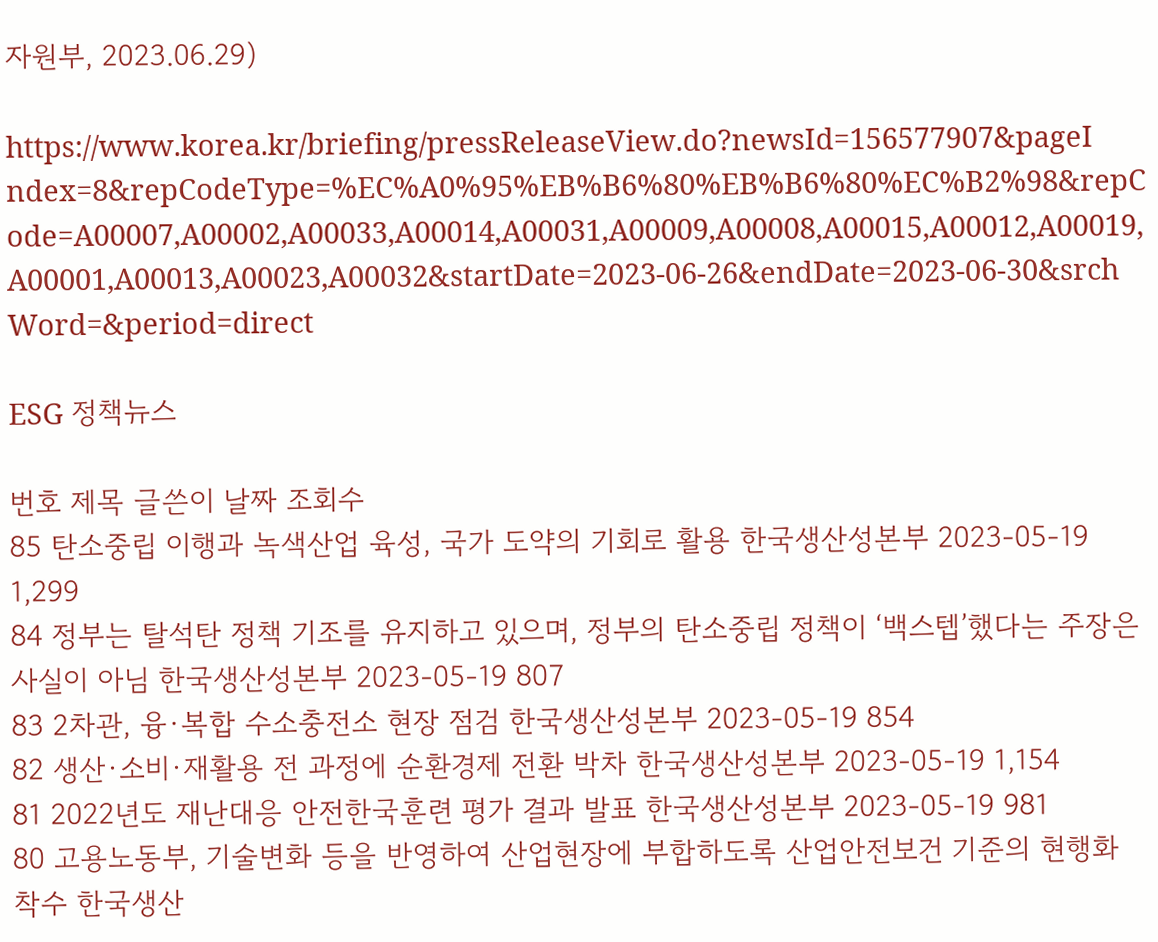자원부, 2023.06.29)

https://www.korea.kr/briefing/pressReleaseView.do?newsId=156577907&pageIndex=8&repCodeType=%EC%A0%95%EB%B6%80%EB%B6%80%EC%B2%98&repCode=A00007,A00002,A00033,A00014,A00031,A00009,A00008,A00015,A00012,A00019,A00001,A00013,A00023,A00032&startDate=2023-06-26&endDate=2023-06-30&srchWord=&period=direct

ESG 정책뉴스

번호 제목 글쓴이 날짜 조회수
85 탄소중립 이행과 녹색산업 육성, 국가 도약의 기회로 활용 한국생산성본부 2023-05-19 1,299
84 정부는 탈석탄 정책 기조를 유지하고 있으며, 정부의 탄소중립 정책이 ‘백스텝’했다는 주장은 사실이 아님 한국생산성본부 2023-05-19 807
83 2차관, 융·복합 수소충전소 현장 점검 한국생산성본부 2023-05-19 854
82 생산·소비·재활용 전 과정에 순환경제 전환 박차 한국생산성본부 2023-05-19 1,154
81 2022년도 재난대응 안전한국훈련 평가 결과 발표 한국생산성본부 2023-05-19 981
80 고용노동부, 기술변화 등을 반영하여 산업현장에 부합하도록 산업안전보건 기준의 현행화 착수 한국생산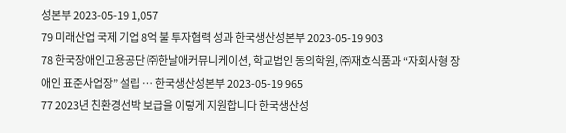성본부 2023-05-19 1,057
79 미래산업 국제 기업 8억 불 투자협력 성과 한국생산성본부 2023-05-19 903
78 한국장애인고용공단 ㈜한날애커뮤니케이션, 학교법인 동의학원, ㈜재호식품과 “자회사형 장애인 표준사업장” 설립 … 한국생산성본부 2023-05-19 965
77 2023년 친환경선박 보급을 이렇게 지원합니다 한국생산성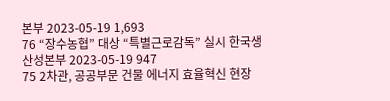본부 2023-05-19 1,693
76 “장수농협” 대상 “특별근로감독” 실시 한국생산성본부 2023-05-19 947
75 2차관, 공공부문 건물 에너지 효율혁신 현장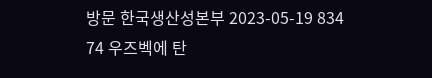방문 한국생산성본부 2023-05-19 834
74 우즈벡에 탄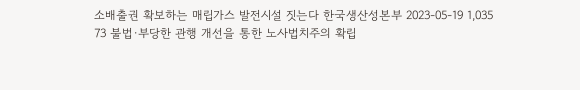소배출권 확보하는 매립가스 발전시설 짓는다 한국생산성본부 2023-05-19 1,035
73 불법·부당한 관행 개선을 통한 노사법치주의 확립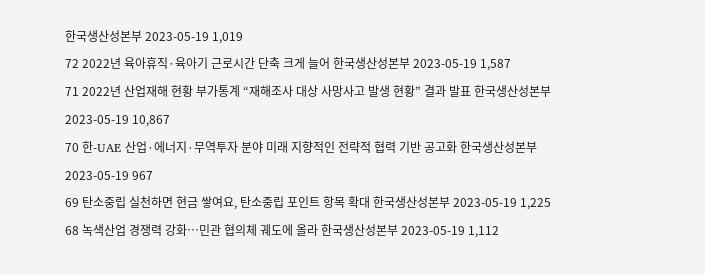한국생산성본부 2023-05-19 1,019
72 2022년 육아휴직·육아기 근로시간 단축 크게 늘어 한국생산성본부 2023-05-19 1,587
71 2022년 산업재해 현황 부가통계 “재해조사 대상 사망사고 발생 현황” 결과 발표 한국생산성본부 2023-05-19 10,867
70 한-UAE 산업·에너지·무역투자 분야 미래 지향적인 전략적 협력 기반 공고화 한국생산성본부 2023-05-19 967
69 탄소중립 실천하면 현금 쌓여요, 탄소중립 포인트 항목 확대 한국생산성본부 2023-05-19 1,225
68 녹색산업 경쟁력 강화…민관 협의체 궤도에 올라 한국생산성본부 2023-05-19 1,112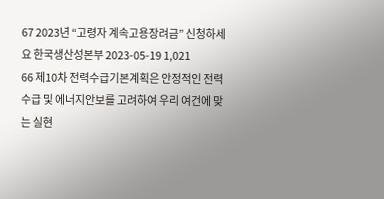67 2023년 “고령자 계속고용장려금” 신청하세요 한국생산성본부 2023-05-19 1,021
66 제10차 전력수급기본계획은 안정적인 전력수급 및 에너지안보를 고려하여 우리 여건에 맞는 실현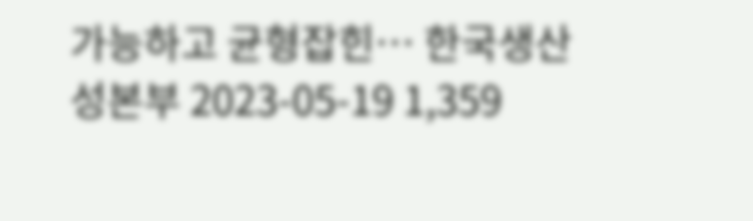가능하고 균형잡힌… 한국생산성본부 2023-05-19 1,359